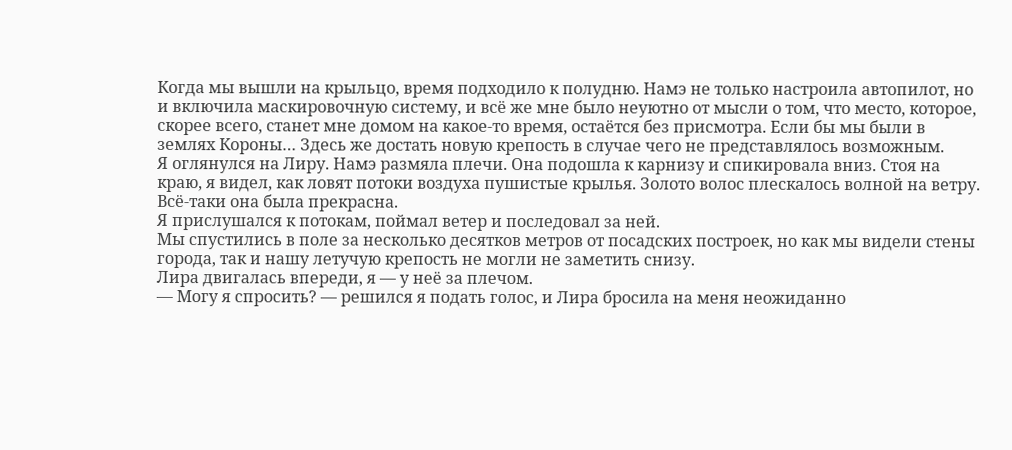Когда мы вышли на крыльцо, время подходило к полудню. Намэ не только настроила автопилот, но и включила маскировочную систему, и всё же мне было неуютно от мысли о том, что место, которое, скорее всего, станет мне домом на какое-то время, остаётся без присмотра. Если бы мы были в землях Короны… Здесь же достать новую крепость в случае чего не представлялось возможным.
Я оглянулся на Лиру. Намэ размяла плечи. Она подошла к карнизу и спикировала вниз. Стоя на краю, я видел, как ловят потоки воздуха пушистые крылья. Золото волос плескалось волной на ветру. Всё-таки она была прекрасна.
Я прислушался к потокам, поймал ветер и последовал за ней.
Мы спустились в поле за несколько десятков метров от посадских построек, но как мы видели стены города, так и нашу летучую крепость не могли не заметить снизу.
Лира двигалась впереди, я — у неё за плечом.
— Могу я спросить? — решился я подать голос, и Лира бросила на меня неожиданно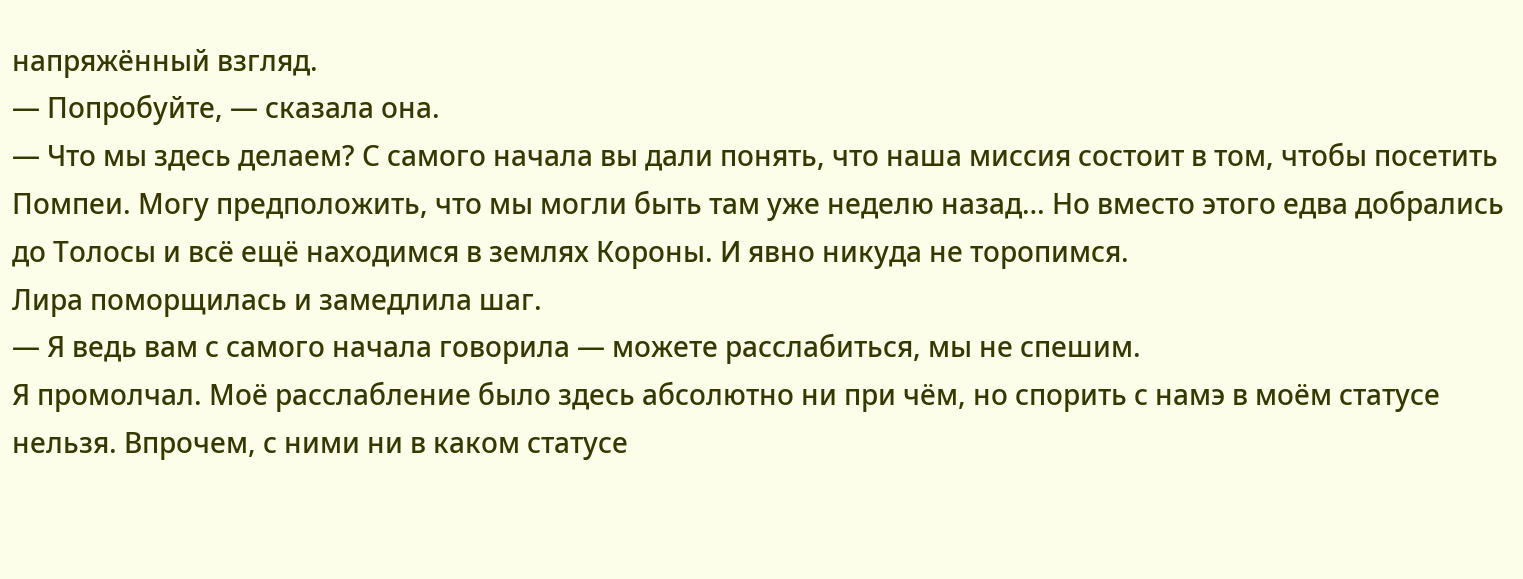напряжённый взгляд.
— Попробуйте, — сказала она.
— Что мы здесь делаем? С самого начала вы дали понять, что наша миссия состоит в том, чтобы посетить Помпеи. Могу предположить, что мы могли быть там уже неделю назад… Но вместо этого едва добрались до Толосы и всё ещё находимся в землях Короны. И явно никуда не торопимся.
Лира поморщилась и замедлила шаг.
— Я ведь вам с самого начала говорила — можете расслабиться, мы не спешим.
Я промолчал. Моё расслабление было здесь абсолютно ни при чём, но спорить с намэ в моём статусе нельзя. Впрочем, с ними ни в каком статусе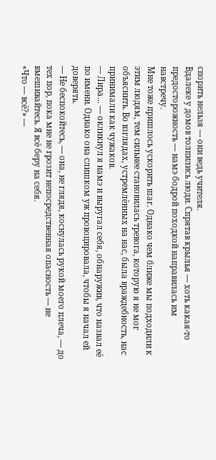спорить нельзя — они ведь учителя.
Вдалеке у домов толпились люди. Спрятав крылья — хоть какая-то предосторожность — намэ бодрой походкой направилась им навстречу.
Мне тоже пришлось ускорить шаг. Однако чем ближе мы подходили к этим людям, тем сильнее становилась тревога, которую я не мог объяснить. Во взглядах, устремлённых на нас, была враждебность, нас принимали как чужаков.
— Лира… — окликнул я намэ и выругал себя, обнаружив, что назвал её по имени. Однако она слишком уж провоцировала, чтобы я начал ей доверять.
— Не беспокойтесь, — она, не глядя, коснулась рукой моего плеча, — до тех пор, пока мне не грозит непосредственная опасность — не вмешивайтесь. Я всё беру на себя.
«Что — всё?» —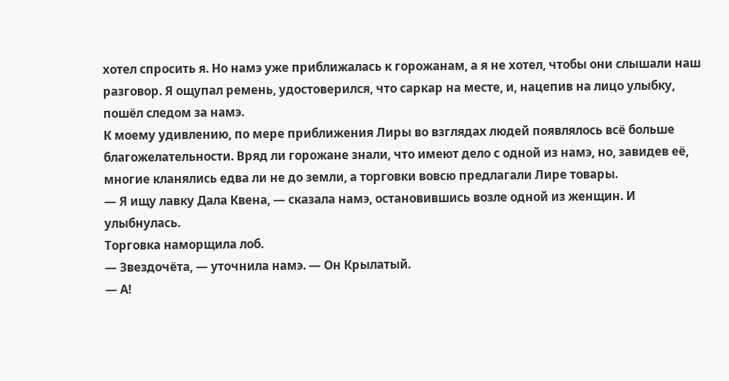хотел спросить я. Но намэ уже приближалась к горожанам, а я не хотел, чтобы они слышали наш разговор. Я ощупал ремень, удостоверился, что саркар на месте, и, нацепив на лицо улыбку, пошёл следом за намэ.
К моему удивлению, по мере приближения Лиры во взглядах людей появлялось всё больше благожелательности. Вряд ли горожане знали, что имеют дело с одной из намэ, но, завидев её, многие кланялись едва ли не до земли, а торговки вовсю предлагали Лире товары.
— Я ищу лавку Дала Квена, — сказала намэ, остановившись возле одной из женщин. И улыбнулась.
Торговка наморщила лоб.
— Звездочёта, — уточнила намэ. — Он Крылатый.
— А!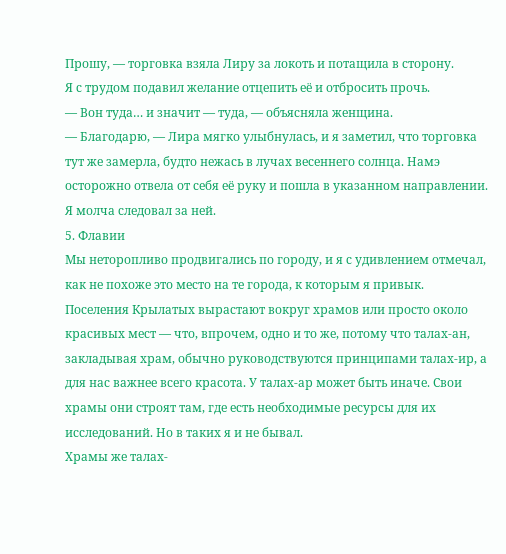Прошу, — торговка взяла Лиру за локоть и потащила в сторону.
Я с трудом подавил желание отцепить её и отбросить прочь.
— Вон туда… и значит — туда, — объясняла женщина.
— Благодарю, — Лира мягко улыбнулась, и я заметил, что торговка тут же замерла, будто нежась в лучах весеннего солнца. Намэ осторожно отвела от себя её руку и пошла в указанном направлении.
Я молча следовал за ней.
5. Флавии
Мы неторопливо продвигались по городу, и я с удивлением отмечал, как не похоже это место на те города, к которым я привык. Поселения Крылатых вырастают вокруг храмов или просто около красивых мест — что, впрочем, одно и то же, потому что талах-ан, закладывая храм, обычно руководствуются принципами талах-ир, а для нас важнее всего красота. У талах-ар может быть иначе. Свои храмы они строят там, где есть необходимые ресурсы для их исследований. Но в таких я и не бывал.
Храмы же талах-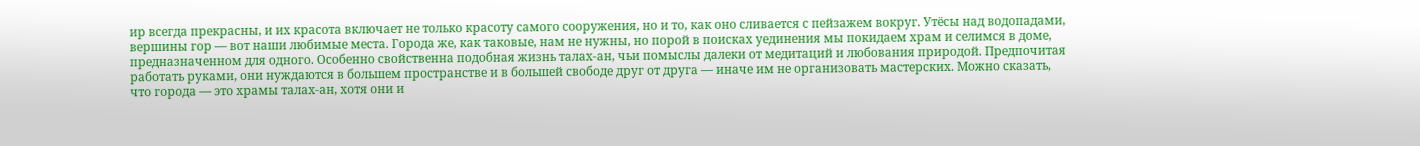ир всегда прекрасны, и их красота включает не только красоту самого сооружения, но и то, как оно сливается с пейзажем вокруг. Утёсы над водопадами, вершины гор — вот наши любимые места. Города же, как таковые, нам не нужны, но порой в поисках уединения мы покидаем храм и селимся в доме, предназначенном для одного. Особенно свойственна подобная жизнь талах-ан, чьи помыслы далеки от медитаций и любования природой. Предпочитая работать руками, они нуждаются в большем пространстве и в большей свободе друг от друга — иначе им не организовать мастерских. Можно сказать, что города — это храмы талах-ан, хотя они и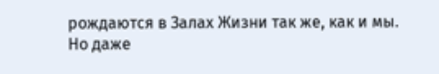рождаются в Залах Жизни так же, как и мы.
Но даже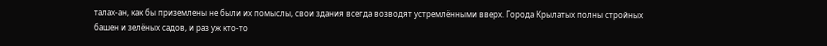талах-ан, как бы приземлены не были их помыслы, свои здания всегда возводят устремлёнными вверх. Города Крылатых полны стройных башен и зелёных садов, и раз уж кто-то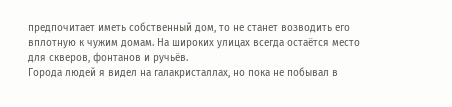предпочитает иметь собственный дом, то не станет возводить его вплотную к чужим домам. На широких улицах всегда остаётся место для скверов, фонтанов и ручьёв.
Города людей я видел на галакристаллах, но пока не побывал в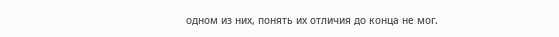одном из них, понять их отличия до конца не мог.